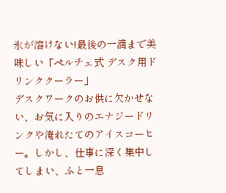氷が溶けない!最後の一滴まで美味しい「ペルチェ式 デスク用ドリンククーラー」
デスクワークのお供に欠かせない、お気に入りのエナジードリンクや淹れたてのアイスコーヒー。しかし、仕事に深く集中してしまい、ふと一息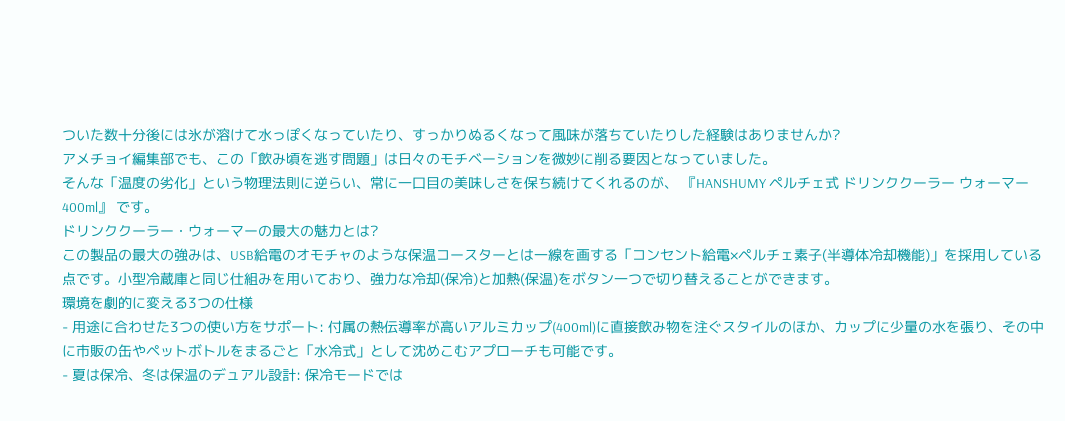ついた数十分後には氷が溶けて水っぽくなっていたり、すっかりぬるくなって風味が落ちていたりした経験はありませんか?
アメチョイ編集部でも、この「飲み頃を逃す問題」は日々のモチベーションを微妙に削る要因となっていました。
そんな「温度の劣化」という物理法則に逆らい、常に一口目の美味しさを保ち続けてくれるのが、 『HANSHUMY ペルチェ式 ドリンククーラー ウォーマー 400ml』 です。
ドリンククーラー・ウォーマーの最大の魅力とは?
この製品の最大の強みは、USB給電のオモチャのような保温コースターとは一線を画する「コンセント給電×ペルチェ素子(半導体冷却機能)」を採用している点です。小型冷蔵庫と同じ仕組みを用いており、強力な冷却(保冷)と加熱(保温)をボタン一つで切り替えることができます。
環境を劇的に変える3つの仕様
- 用途に合わせた3つの使い方をサポート: 付属の熱伝導率が高いアルミカップ(400ml)に直接飲み物を注ぐスタイルのほか、カップに少量の水を張り、その中に市販の缶やペットボトルをまるごと「水冷式」として沈めこむアプローチも可能です。
- 夏は保冷、冬は保温のデュアル設計: 保冷モードでは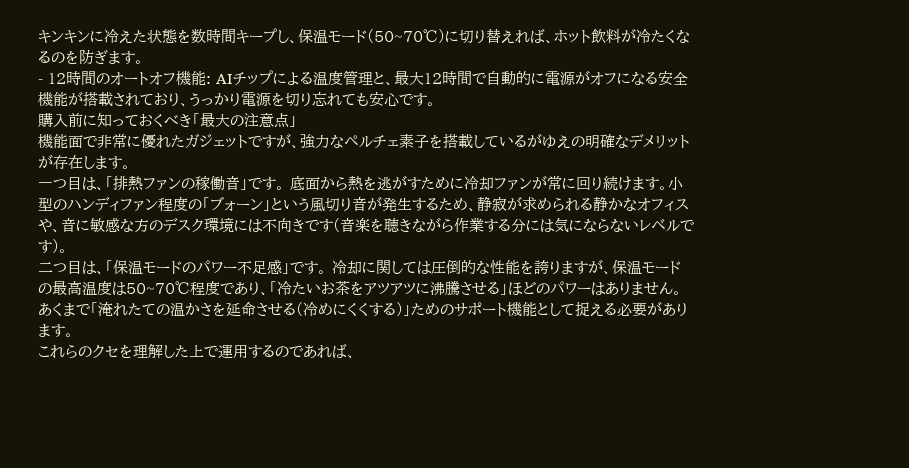キンキンに冷えた状態を数時間キープし、保温モード(50~70℃)に切り替えれば、ホット飲料が冷たくなるのを防ぎます。
- 12時間のオートオフ機能: AIチップによる温度管理と、最大12時間で自動的に電源がオフになる安全機能が搭載されており、うっかり電源を切り忘れても安心です。
購入前に知っておくべき「最大の注意点」
機能面で非常に優れたガジェットですが、強力なペルチェ素子を搭載しているがゆえの明確なデメリットが存在します。
一つ目は、「排熱ファンの稼働音」です。 底面から熱を逃がすために冷却ファンが常に回り続けます。小型のハンディファン程度の「ブォーン」という風切り音が発生するため、静寂が求められる静かなオフィスや、音に敏感な方のデスク環境には不向きです(音楽を聴きながら作業する分には気にならないレベルです)。
二つ目は、「保温モードのパワー不足感」です。 冷却に関しては圧倒的な性能を誇りますが、保温モードの最高温度は50~70℃程度であり、「冷たいお茶をアツアツに沸騰させる」ほどのパワーはありません。あくまで「淹れたての温かさを延命させる(冷めにくくする)」ためのサポート機能として捉える必要があります。
これらのクセを理解した上で運用するのであれば、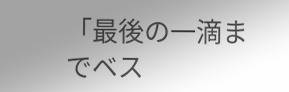「最後の一滴までベス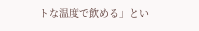トな温度で飲める」とい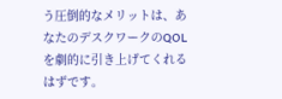う圧倒的なメリットは、あなたのデスクワークのQOLを劇的に引き上げてくれるはずです。